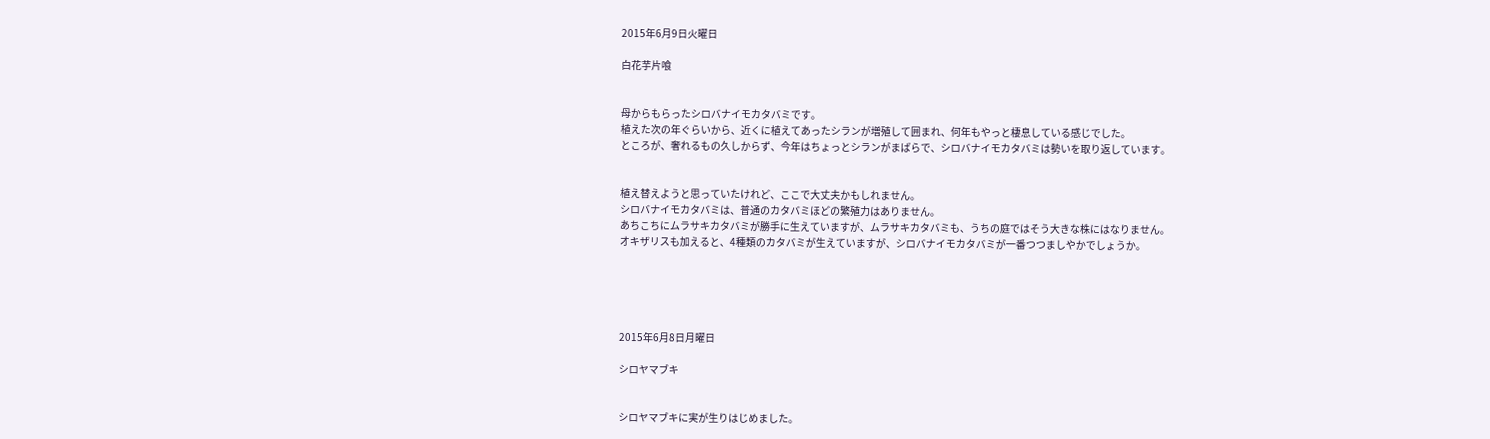2015年6月9日火曜日

白花芋片喰


母からもらったシロバナイモカタバミです。
植えた次の年ぐらいから、近くに植えてあったシランが増殖して囲まれ、何年もやっと棲息している感じでした。
ところが、奢れるもの久しからず、今年はちょっとシランがまばらで、シロバナイモカタバミは勢いを取り返しています。


植え替えようと思っていたけれど、ここで大丈夫かもしれません。
シロバナイモカタバミは、普通のカタバミほどの繁殖力はありません。
あちこちにムラサキカタバミが勝手に生えていますが、ムラサキカタバミも、うちの庭ではそう大きな株にはなりません。
オキザリスも加えると、4種類のカタバミが生えていますが、シロバナイモカタバミが一番つつましやかでしょうか。





2015年6月8日月曜日

シロヤマブキ


シロヤマブキに実が生りはじめました。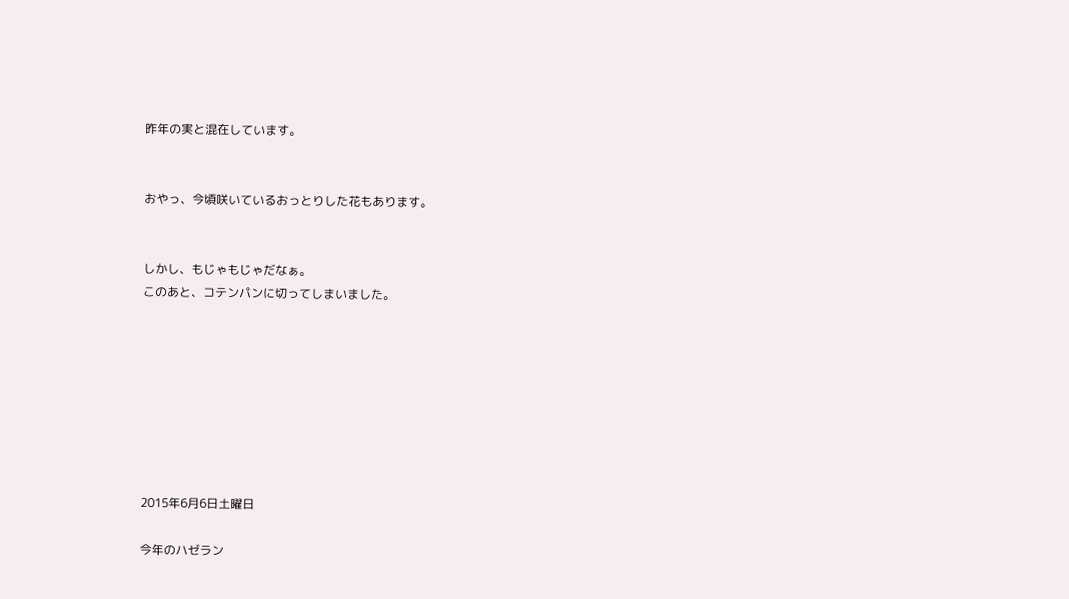昨年の実と混在しています。


おやっ、今頃咲いているおっとりした花もあります。


しかし、もじゃもじゃだなぁ。
このあと、コテンパンに切ってしまいました。








2015年6月6日土曜日

今年のハゼラン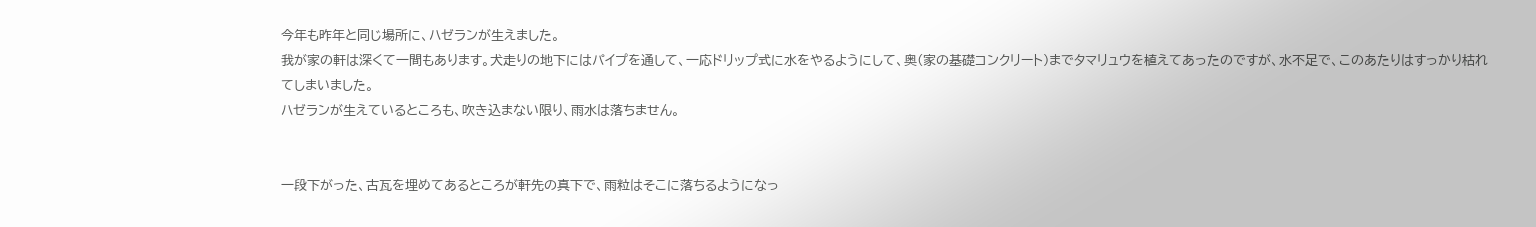今年も昨年と同じ場所に、ハゼランが生えました。
我が家の軒は深くて一間もあります。犬走りの地下にはパイプを通して、一応ドリップ式に水をやるようにして、奥(家の基礎コンクリート)までタマリュウを植えてあったのですが、水不足で、このあたりはすっかり枯れてしまいました。
ハゼランが生えているところも、吹き込まない限り、雨水は落ちません。


一段下がった、古瓦を埋めてあるところが軒先の真下で、雨粒はそこに落ちるようになっ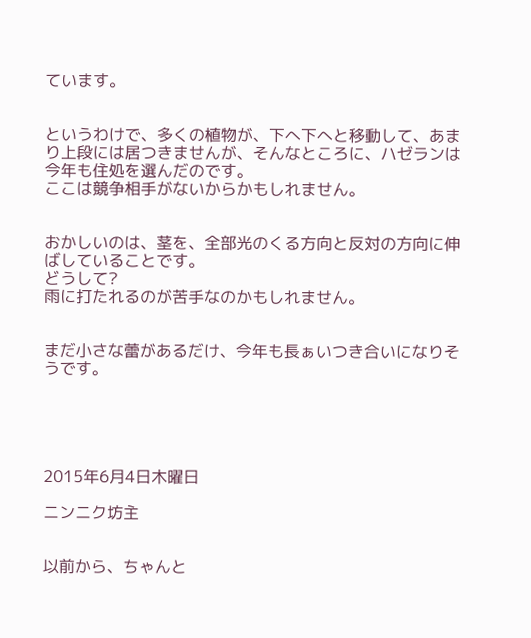ています。


というわけで、多くの植物が、下へ下へと移動して、あまり上段には居つきませんが、そんなところに、ハゼランは今年も住処を選んだのです。
ここは競争相手がないからかもしれません。


おかしいのは、茎を、全部光のくる方向と反対の方向に伸ばしていることです。
どうして?
雨に打たれるのが苦手なのかもしれません。


まだ小さな蕾があるだけ、今年も長ぁいつき合いになりそうです。





2015年6月4日木曜日

ニンニク坊主


以前から、ちゃんと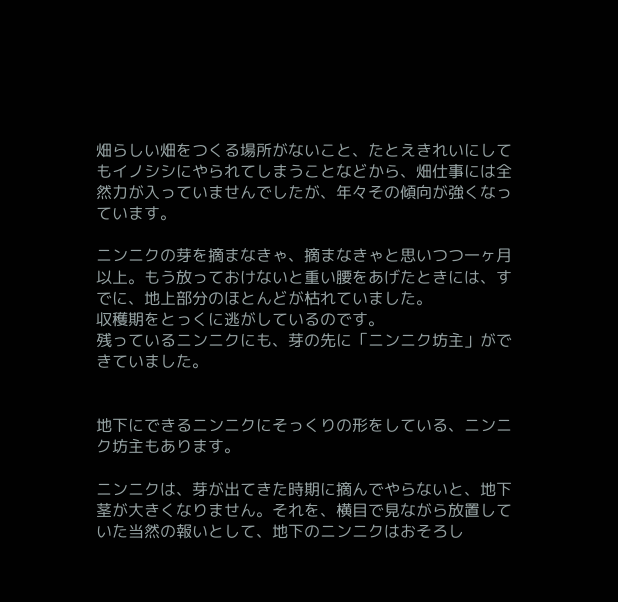畑らしい畑をつくる場所がないこと、たとえきれいにしてもイノシシにやられてしまうことなどから、畑仕事には全然力が入っていませんでしたが、年々その傾向が強くなっています。

ニンニクの芽を摘まなきゃ、摘まなきゃと思いつつ一ヶ月以上。もう放っておけないと重い腰をあげたときには、すでに、地上部分のほとんどが枯れていました。
収穫期をとっくに逃がしているのです。
残っているニンニクにも、芽の先に「ニンニク坊主」ができていました。


地下にできるニンニクにそっくりの形をしている、ニンニク坊主もあります。

ニンニクは、芽が出てきた時期に摘んでやらないと、地下茎が大きくなりません。それを、横目で見ながら放置していた当然の報いとして、地下のニンニクはおそろし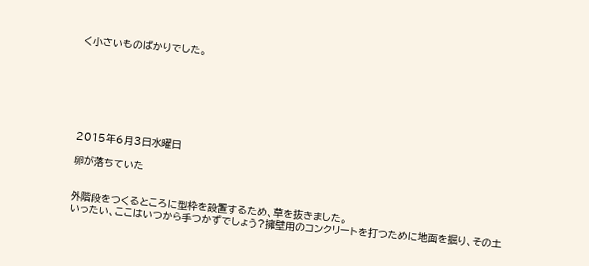く小さいものばかりでした。







2015年6月3日水曜日

卵が落ちていた


外階段をつくるところに型枠を設置するため、草を抜きました。
いったい、ここはいつから手つかずでしょう?擁壁用のコンクリートを打つために地面を掘り、その土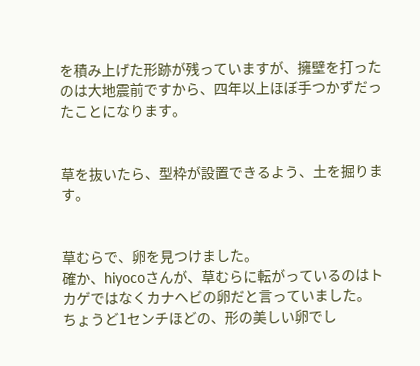を積み上げた形跡が残っていますが、擁壁を打ったのは大地震前ですから、四年以上ほぼ手つかずだったことになります。


草を抜いたら、型枠が設置できるよう、土を掘ります。


草むらで、卵を見つけました。
確か、hiyocoさんが、草むらに転がっているのはトカゲではなくカナヘビの卵だと言っていました。
ちょうど1センチほどの、形の美しい卵でし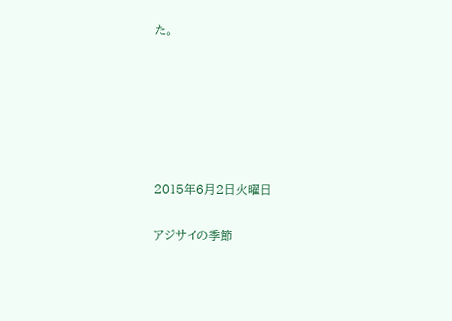た。






2015年6月2日火曜日

アジサイの季節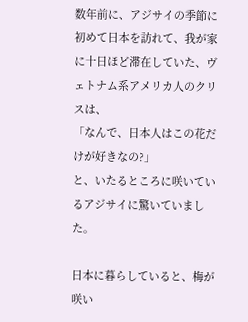数年前に、アジサイの季節に初めて日本を訪れて、我が家に十日ほど滞在していた、ヴェトナム系アメリカ人のクリスは、
「なんで、日本人はこの花だけが好きなの?」
と、いたるところに咲いているアジサイに驚いていました。

日本に暮らしていると、梅が咲い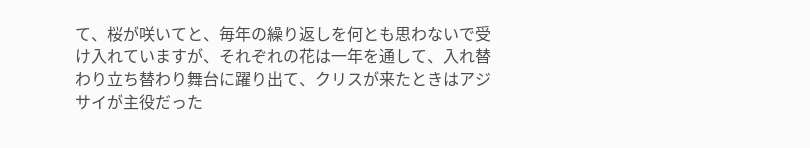て、桜が咲いてと、毎年の繰り返しを何とも思わないで受け入れていますが、それぞれの花は一年を通して、入れ替わり立ち替わり舞台に躍り出て、クリスが来たときはアジサイが主役だった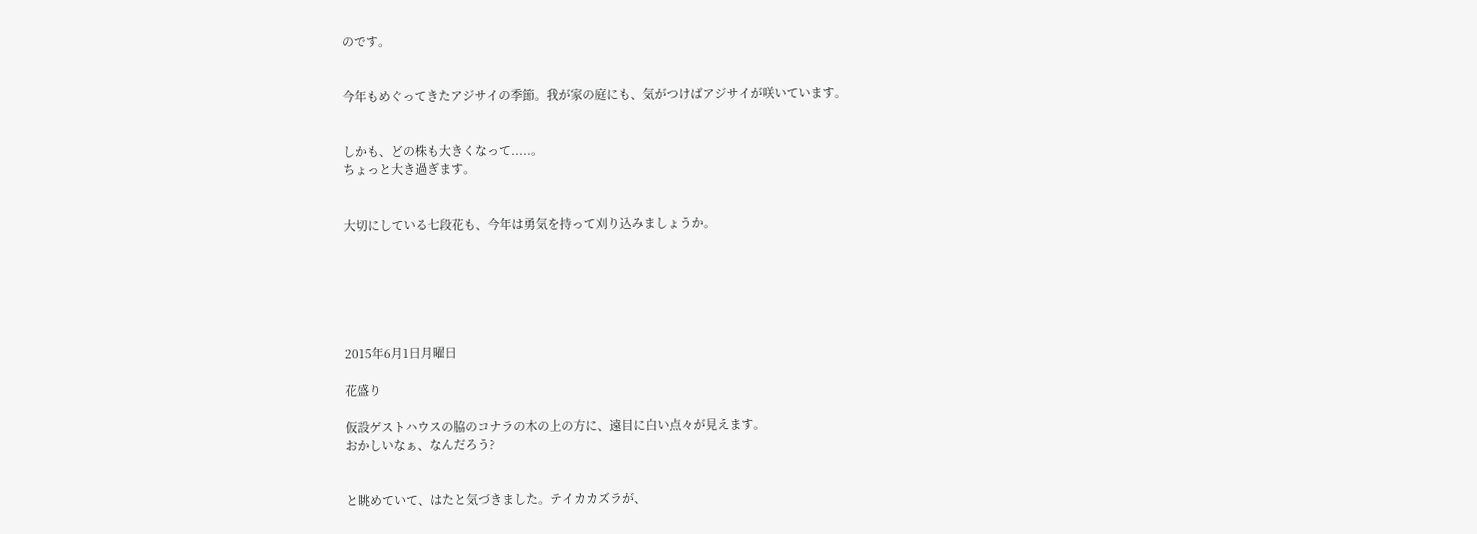のです。


今年もめぐってきたアジサイの季節。我が家の庭にも、気がつけばアジサイが咲いています。


しかも、どの株も大きくなって.....。
ちょっと大き過ぎます。


大切にしている七段花も、今年は勇気を持って刈り込みましょうか。






2015年6月1日月曜日

花盛り

仮設ゲストハウスの脇のコナラの木の上の方に、遠目に白い点々が見えます。
おかしいなぁ、なんだろう?


と眺めていて、はたと気づきました。テイカカズラが、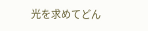光を求めてどん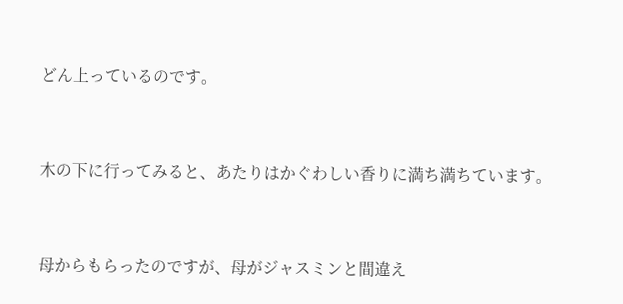どん上っているのです。


木の下に行ってみると、あたりはかぐわしい香りに満ち満ちています。


母からもらったのですが、母がジャスミンと間違え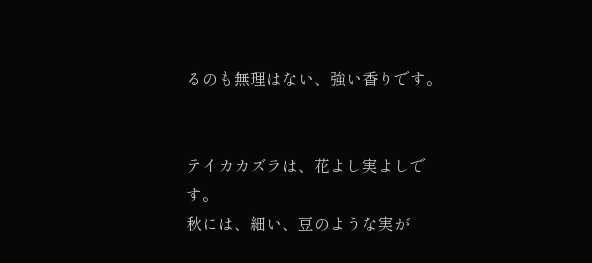るのも無理はない、強い香りです。


テイカカズラは、花よし実よしです。
秋には、細い、豆のような実が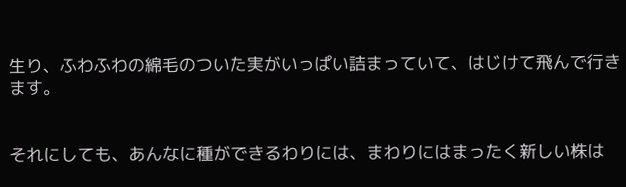生り、ふわふわの綿毛のついた実がいっぱい詰まっていて、はじけて飛んで行きます。


それにしても、あんなに種ができるわりには、まわりにはまったく新しい株は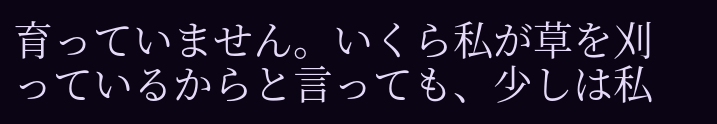育っていません。いくら私が草を刈っているからと言っても、少しは私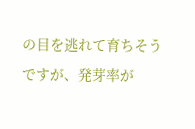の目を逃れて育ちそうですが、発芽率が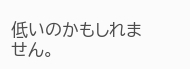低いのかもしれません。